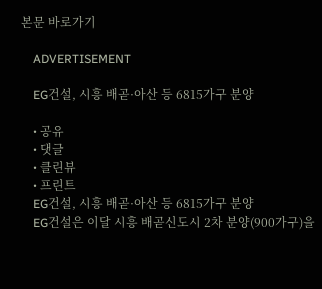본문 바로가기

    ADVERTISEMENT

    EG건설, 시흥 배곧·아산 등 6815가구 분양

    • 공유
    • 댓글
    • 클린뷰
    • 프린트
    EG건설, 시흥 배곧·아산 등 6815가구 분양
    EG건설은 이달 시흥 배곧신도시 2차 분양(900가구)을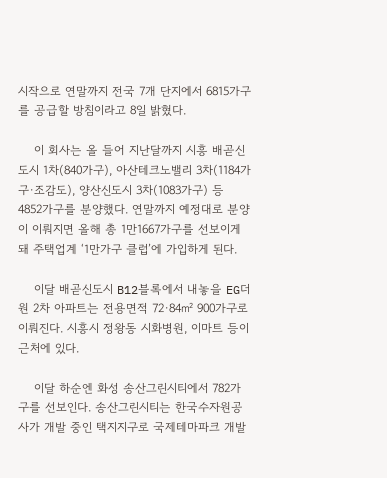시작으로 연말까지 전국 7개 단지에서 6815가구를 공급할 방침이라고 8일 밝혔다.

    이 회사는 올 들어 지난달까지 시흥 배곧신도시 1차(840가구), 아산테크노밸리 3차(1184가구·조감도), 양산신도시 3차(1083가구) 등 4852가구를 분양했다. 연말까지 예정대로 분양이 이뤄지면 올해 총 1만1667가구를 선보이게 돼 주택업계 ‘1만가구 클럽’에 가입하게 된다.

    이달 배곧신도시 B12블록에서 내놓을 EG더원 2차 아파트는 전용면적 72·84㎡ 900가구로 이뤄진다. 시흥시 정왕동 시화병원, 이마트 등이 근처에 있다.

    이달 하순엔 화성 송산그린시티에서 782가구를 선보인다. 송산그린시티는 한국수자원공사가 개발 중인 택지지구로 국제테마파크 개발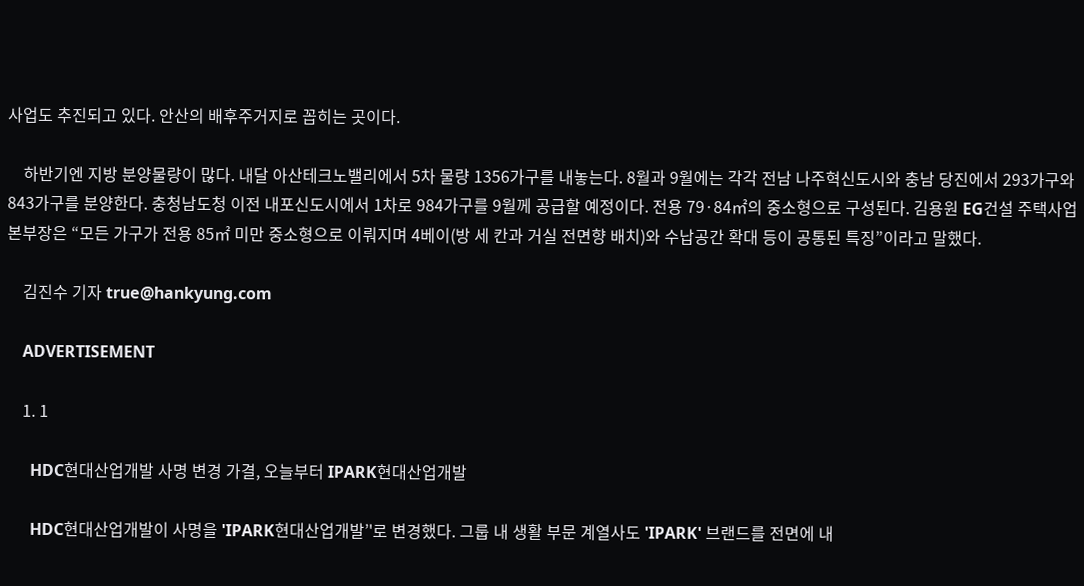사업도 추진되고 있다. 안산의 배후주거지로 꼽히는 곳이다.

    하반기엔 지방 분양물량이 많다. 내달 아산테크노밸리에서 5차 물량 1356가구를 내놓는다. 8월과 9월에는 각각 전남 나주혁신도시와 충남 당진에서 293가구와 843가구를 분양한다. 충청남도청 이전 내포신도시에서 1차로 984가구를 9월께 공급할 예정이다. 전용 79·84㎡의 중소형으로 구성된다. 김용원 EG건설 주택사업본부장은 “모든 가구가 전용 85㎡ 미만 중소형으로 이뤄지며 4베이(방 세 칸과 거실 전면향 배치)와 수납공간 확대 등이 공통된 특징”이라고 말했다.

    김진수 기자 true@hankyung.com

    ADVERTISEMENT

    1. 1

      HDC현대산업개발 사명 변경 가결, 오늘부터 IPARK현대산업개발

      HDC현대산업개발이 사명을 'IPARK현대산업개발’'로 변경했다. 그룹 내 생활 부문 계열사도 'IPARK' 브랜드를 전면에 내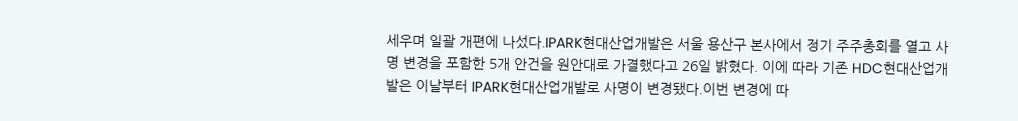세우며 일괄 개편에 나섰다.IPARK현대산업개발은 서울 용산구 본사에서 정기 주주총회를 열고 사명 변경을 포함한 5개 안건을 원안대로 가결했다고 26일 밝혔다. 이에 따라 기존 HDC현대산업개발은 이날부터 IPARK현대산업개발로 사명이 변경됐다.이번 변경에 따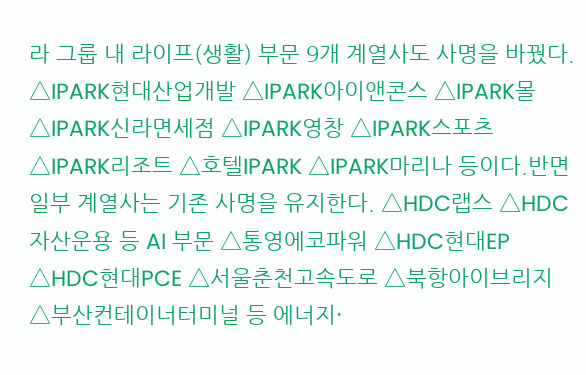라 그룹 내 라이프(생활) 부문 9개 계열사도 사명을 바꿨다. △IPARK현대산업개발 △IPARK아이앤콘스 △IPARK몰 △IPARK신라면세점 △IPARK영창 △IPARK스포츠 △IPARK리조트 △호텔IPARK △IPARK마리나 등이다.반면 일부 계열사는 기존 사명을 유지한다. △HDC랩스 △HDC자산운용 등 AI 부문 △통영에코파워 △HDC현대EP △HDC현대PCE △서울춘천고속도로 △북항아이브리지 △부산컨테이너터미널 등 에너지·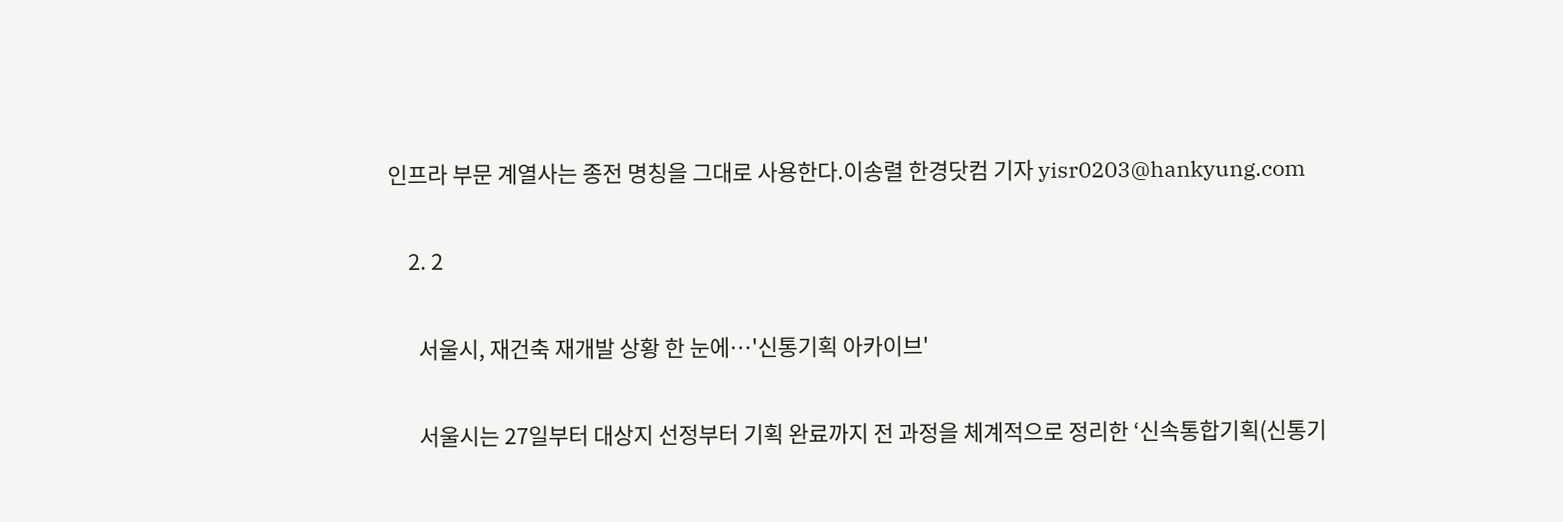인프라 부문 계열사는 종전 명칭을 그대로 사용한다.이송렬 한경닷컴 기자 yisr0203@hankyung.com

    2. 2

      서울시, 재건축 재개발 상황 한 눈에…'신통기획 아카이브'

      서울시는 27일부터 대상지 선정부터 기획 완료까지 전 과정을 체계적으로 정리한 ‘신속통합기획(신통기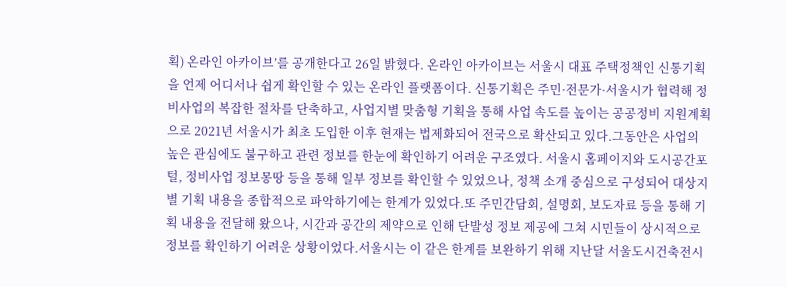획) 온라인 아카이브’를 공개한다고 26일 밝혔다. 온라인 아카이브는 서울시 대표 주택정책인 신통기획을 언제 어디서나 쉽게 확인할 수 있는 온라인 플랫폼이다. 신통기획은 주민·전문가·서울시가 협력해 정비사업의 복잡한 절차를 단축하고, 사업지별 맞춤형 기획을 통해 사업 속도를 높이는 공공정비 지원계획으로 2021년 서울시가 최초 도입한 이후 현재는 법제화되어 전국으로 확산되고 있다.그동안은 사업의 높은 관심에도 불구하고 관련 정보를 한눈에 확인하기 어려운 구조였다. 서울시 홈페이지와 도시공간포털, 정비사업 정보몽땅 등을 통해 일부 정보를 확인할 수 있었으나, 정책 소개 중심으로 구성되어 대상지별 기획 내용을 종합적으로 파악하기에는 한계가 있었다.또 주민간담회, 설명회, 보도자료 등을 통해 기획 내용을 전달해 왔으나, 시간과 공간의 제약으로 인해 단발성 정보 제공에 그쳐 시민들이 상시적으로 정보를 확인하기 어려운 상황이었다.서울시는 이 같은 한계를 보완하기 위해 지난달 서울도시건축전시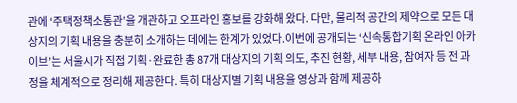관에 ‘주택정책소통관’을 개관하고 오프라인 홍보를 강화해 왔다. 다만, 물리적 공간의 제약으로 모든 대상지의 기획 내용을 충분히 소개하는 데에는 한계가 있었다.이번에 공개되는 ‘신속통합기획 온라인 아카이브’는 서울시가 직접 기획·완료한 총 87개 대상지의 기획 의도, 추진 현황, 세부 내용, 참여자 등 전 과정을 체계적으로 정리해 제공한다. 특히 대상지별 기획 내용을 영상과 함께 제공하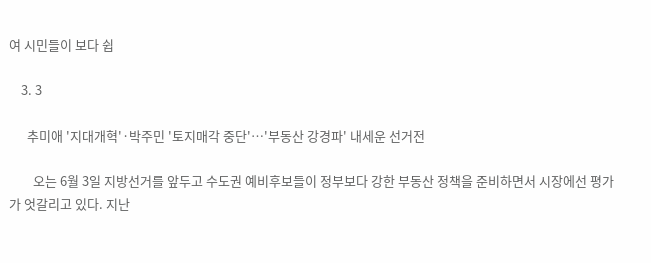여 시민들이 보다 쉽

    3. 3

      추미애 '지대개혁'·박주민 '토지매각 중단'…'부동산 강경파' 내세운 선거전

        오는 6월 3일 지방선거를 앞두고 수도권 예비후보들이 정부보다 강한 부동산 정책을 준비하면서 시장에선 평가가 엇갈리고 있다. 지난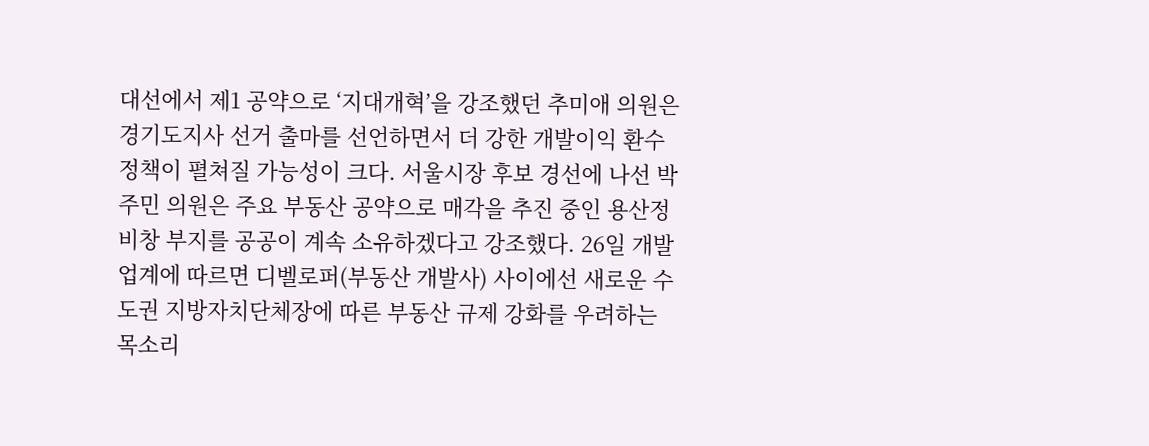대선에서 제1 공약으로 ‘지대개혁’을 강조했던 추미애 의원은 경기도지사 선거 출마를 선언하면서 더 강한 개발이익 환수 정책이 펼쳐질 가능성이 크다. 서울시장 후보 경선에 나선 박주민 의원은 주요 부동산 공약으로 매각을 추진 중인 용산정비창 부지를 공공이 계속 소유하겠다고 강조했다. 26일 개발업계에 따르면 디벨로퍼(부동산 개발사) 사이에선 새로운 수도권 지방자치단체장에 따른 부동산 규제 강화를 우려하는 목소리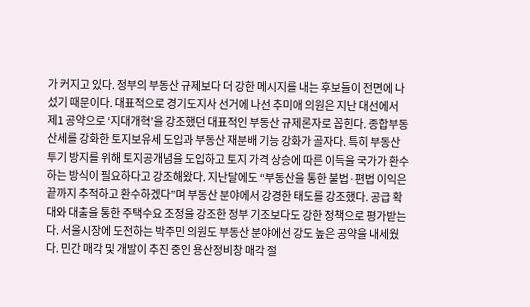가 커지고 있다. 정부의 부동산 규제보다 더 강한 메시지를 내는 후보들이 전면에 나섰기 때문이다. 대표적으로 경기도지사 선거에 나선 추미애 의원은 지난 대선에서 제1 공약으로 ‘지대개혁’을 강조했던 대표적인 부동산 규제론자로 꼽힌다. 종합부동산세를 강화한 토지보유세 도입과 부동산 재분배 기능 강화가 골자다. 특히 부동산 투기 방지를 위해 토지공개념을 도입하고 토지 가격 상승에 따른 이득을 국가가 환수하는 방식이 필요하다고 강조해왔다. 지난달에도 “부동산을 통한 불법·편법 이익은 끝까지 추적하고 환수하겠다”며 부동산 분야에서 강경한 태도를 강조했다. 공급 확대와 대출을 통한 주택수요 조정을 강조한 정부 기조보다도 강한 정책으로 평가받는다. 서울시장에 도전하는 박주민 의원도 부동산 분야에선 강도 높은 공약을 내세웠다. 민간 매각 및 개발이 추진 중인 용산정비창 매각 절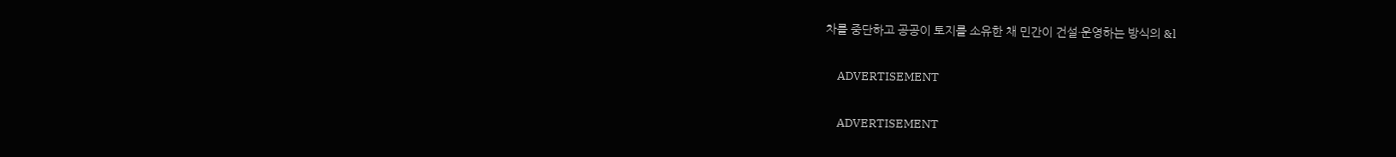차를 중단하고 공공이 토지를 소유한 채 민간이 건설·운영하는 방식의 &l

    ADVERTISEMENT

    ADVERTISEMENT